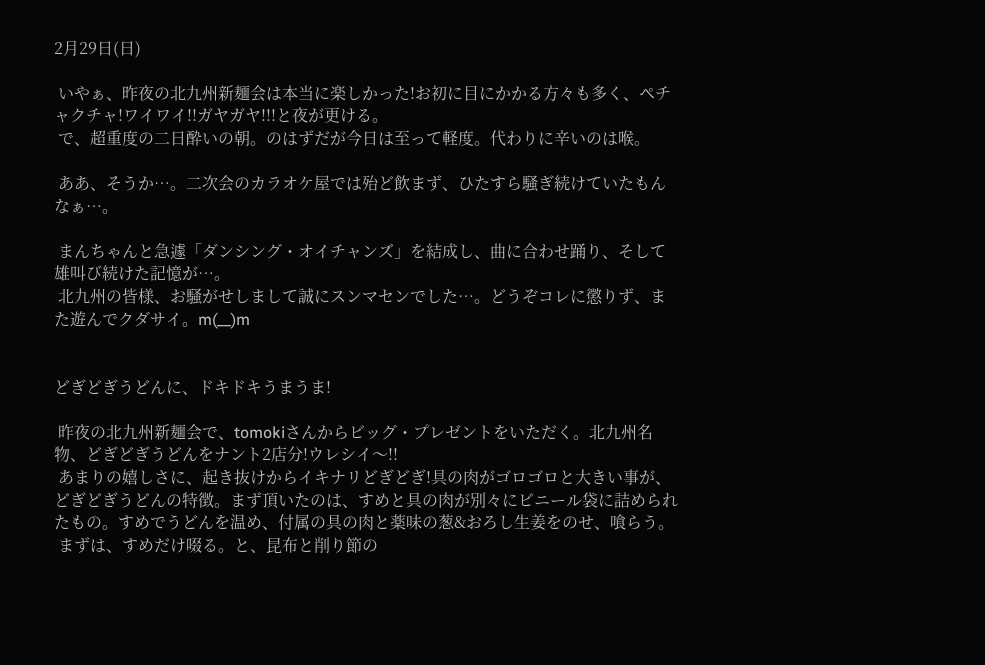2月29日(日)

 いやぁ、昨夜の北九州新麺会は本当に楽しかった!お初に目にかかる方々も多く、ペチャクチャ!ワイワイ!!ガヤガヤ!!!と夜が更ける。
 で、超重度の二日酔いの朝。のはずだが今日は至って軽度。代わりに辛いのは喉。

 ああ、そうか…。二次会のカラオケ屋では殆ど飲まず、ひたすら騒ぎ続けていたもんなぁ…。

 まんちゃんと急遽「ダンシング・オイチャンズ」を結成し、曲に合わせ踊り、そして雄叫び続けた記憶が…。
 北九州の皆様、お騒がせしまして誠にスンマセンでした…。どうぞコレに懲りず、また遊んでクダサイ。m(__)m


どぎどぎうどんに、ドキドキうまうま!

 昨夜の北九州新麺会で、tomokiさんからビッグ・プレゼントをいただく。北九州名物、どぎどぎうどんをナント2店分!ウレシイ〜!!
 あまりの嬉しさに、起き抜けからイキナリどぎどぎ!具の肉がゴロゴロと大きい事が、どぎどぎうどんの特徴。まず頂いたのは、すめと具の肉が別々にビニール袋に詰められたもの。すめでうどんを温め、付属の具の肉と薬味の葱&おろし生姜をのせ、喰らう。
 まずは、すめだけ啜る。と、昆布と削り節の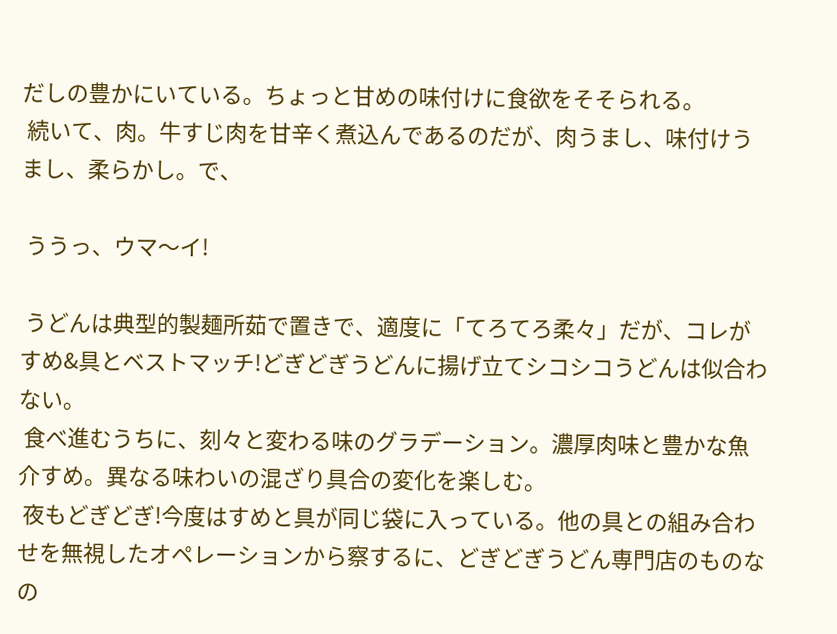だしの豊かにいている。ちょっと甘めの味付けに食欲をそそられる。
 続いて、肉。牛すじ肉を甘辛く煮込んであるのだが、肉うまし、味付けうまし、柔らかし。で、

 ううっ、ウマ〜イ!

 うどんは典型的製麺所茹で置きで、適度に「てろてろ柔々」だが、コレがすめ&具とベストマッチ!どぎどぎうどんに揚げ立てシコシコうどんは似合わない。
 食べ進むうちに、刻々と変わる味のグラデーション。濃厚肉味と豊かな魚介すめ。異なる味わいの混ざり具合の変化を楽しむ。
 夜もどぎどぎ!今度はすめと具が同じ袋に入っている。他の具との組み合わせを無視したオペレーションから察するに、どぎどぎうどん専門店のものなの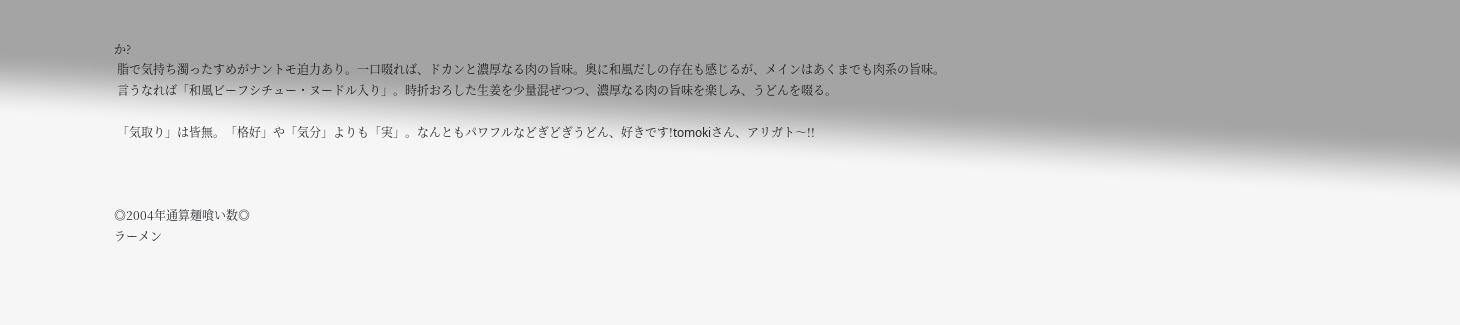か?
 脂で気持ち濁ったすめがナントモ迫力あり。一口啜れば、ドカンと濃厚なる肉の旨味。奥に和風だしの存在も感じるが、メインはあくまでも肉系の旨味。
 言うなれば「和風ビーフシチュー・ヌードル入り」。時折おろした生姜を少量混ぜつつ、濃厚なる肉の旨味を楽しみ、うどんを啜る。

 「気取り」は皆無。「格好」や「気分」よりも「実」。なんともパワフルなどぎどぎうどん、好きです!tomokiさん、アリガト〜!!



◎2004年通算麺喰い数◎
ラーメン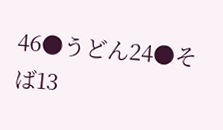46●うどん24●そば13